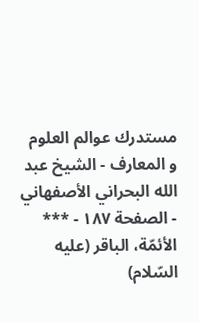مستدرك عوالم العلوم و المعارف - الشيخ عبد الله البحراني الأصفهاني - الصفحة ١٨٧ - *** الأئمّة، الباقر (عليه السّلام)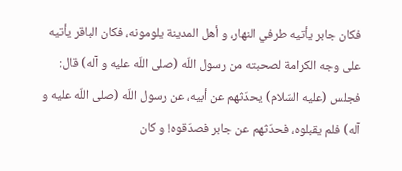فكان جابر يأتيه طرفي النهار، و أهل المدينة يلومونه، فكان الباقر يأتيه على وجه الكرامة لصحبته من رسول اللّه (صلى اللّه عليه و آله) قال:
فجلس (عليه السّلام) يحدّثهم عن أبيه، عن رسول اللّه (صلى اللّه عليه و آله) فلم يقبلوه، فحدّثهم عن جابر فصدّقوه! و كان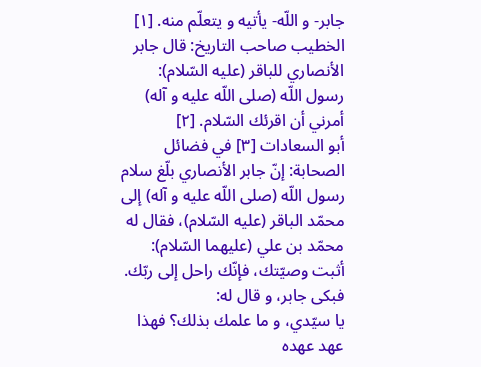جابر- و اللّه- يأتيه و يتعلّم منه. [١]
الخطيب صاحب التاريخ: قال جابر الأنصاري للباقر (عليه السّلام):
رسول اللّه (صلى اللّه عليه و آله) أمرني أن اقرئك السّلام. [٢]
أبو السعادات [٣] في فضائل الصحابة: إنّ جابر الأنصاري بلّغ سلام رسول اللّه (صلى اللّه عليه و آله) إلى محمّد الباقر (عليه السّلام)، فقال له محمّد بن علي (عليهما السّلام):
أثبت وصيّتك، فإنّك راحل إلى ربّك.
فبكى جابر، و قال له:
يا سيّدي، و ما علمك بذلك؟ فهذا عهد عهده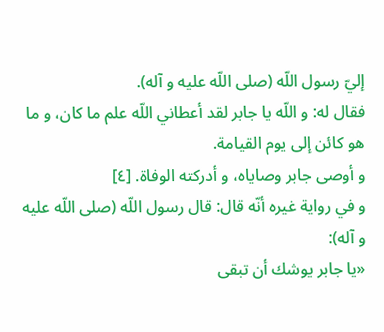إليّ رسول اللّه (صلى اللّه عليه و آله).
فقال له: و اللّه يا جابر لقد أعطاني اللّه علم ما كان، و ما هو كائن إلى يوم القيامة.
و أوصى جابر وصاياه، و أدركته الوفاة. [٤]
و في رواية غيره أنّه قال: قال رسول اللّه (صلى اللّه عليه و آله):
«يا جابر يوشك أن تبقى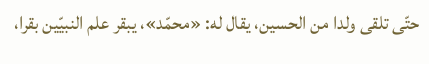حتّى تلقى ولدا من الحسين، يقال له: «محمّد»، يبقر علم النبيّين بقرا،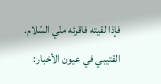فإذا لقيته فاقرئه منّي السّلام.
القتيبي في عيون الأخبار: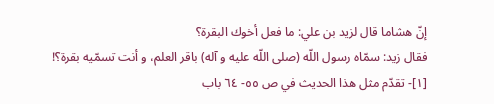إنّ هشاما قال لزيد بن علي: ما فعل أخوك البقرة؟
فقال زيد: سمّاه رسول اللّه (صلى اللّه عليه و آله) باقر العلم، و أنت تسمّيه بقرة؟!
[١]- تقدّم مثل هذا الحديث في ص ٥٥- ٦٤ باب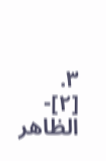٣.
[٢]- الظاهر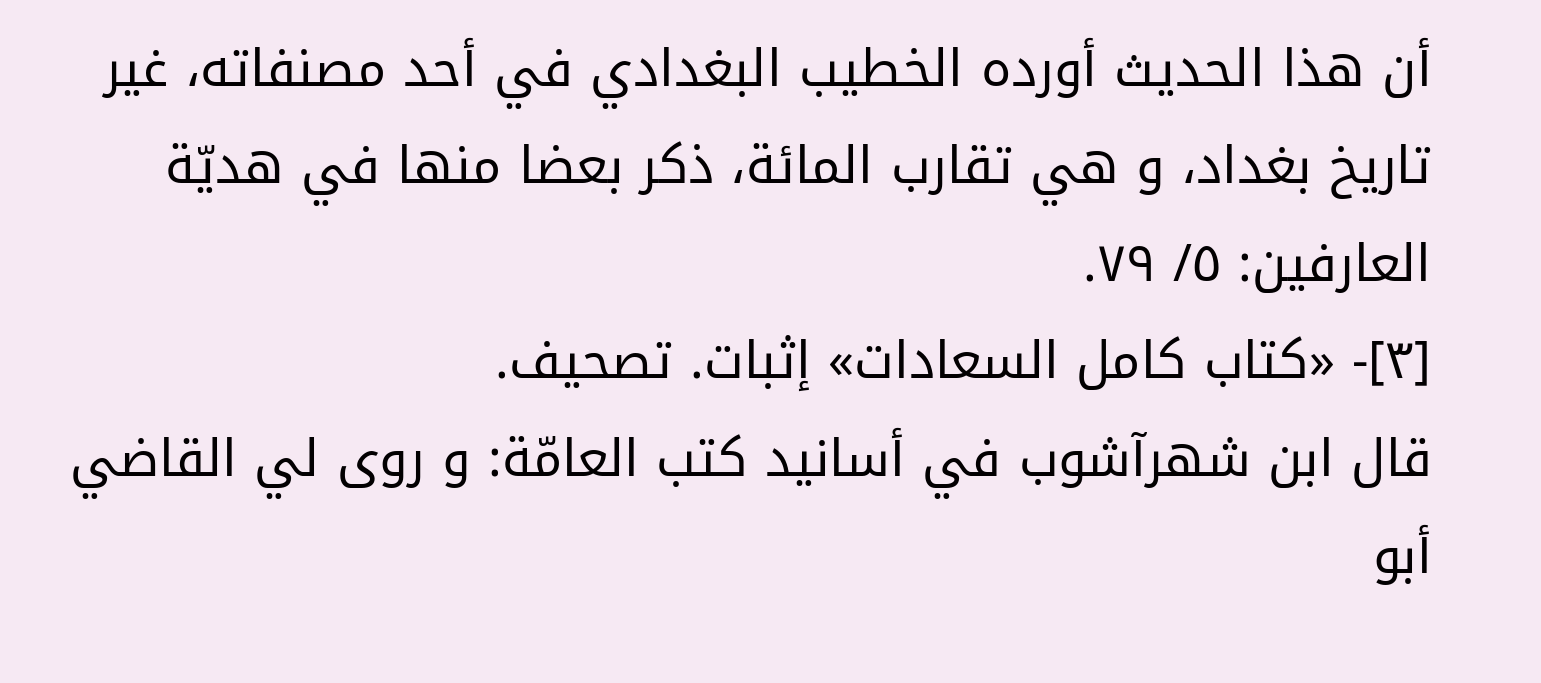أن هذا الحديث أورده الخطيب البغدادي في أحد مصنفاته، غير تاريخ بغداد، و هي تقارب المائة، ذكر بعضا منها في هديّة العارفين: ٥/ ٧٩.
[٣]- «كتاب كامل السعادات» إثبات. تصحيف.
قال ابن شهرآشوب في أسانيد كتب العامّة: و روى لي القاضي أبو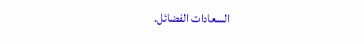السعادات الفضائل.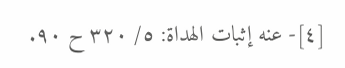[٤]- عنه إثبات الهداة: ٥/ ٣٢٠ ح ٩٠.